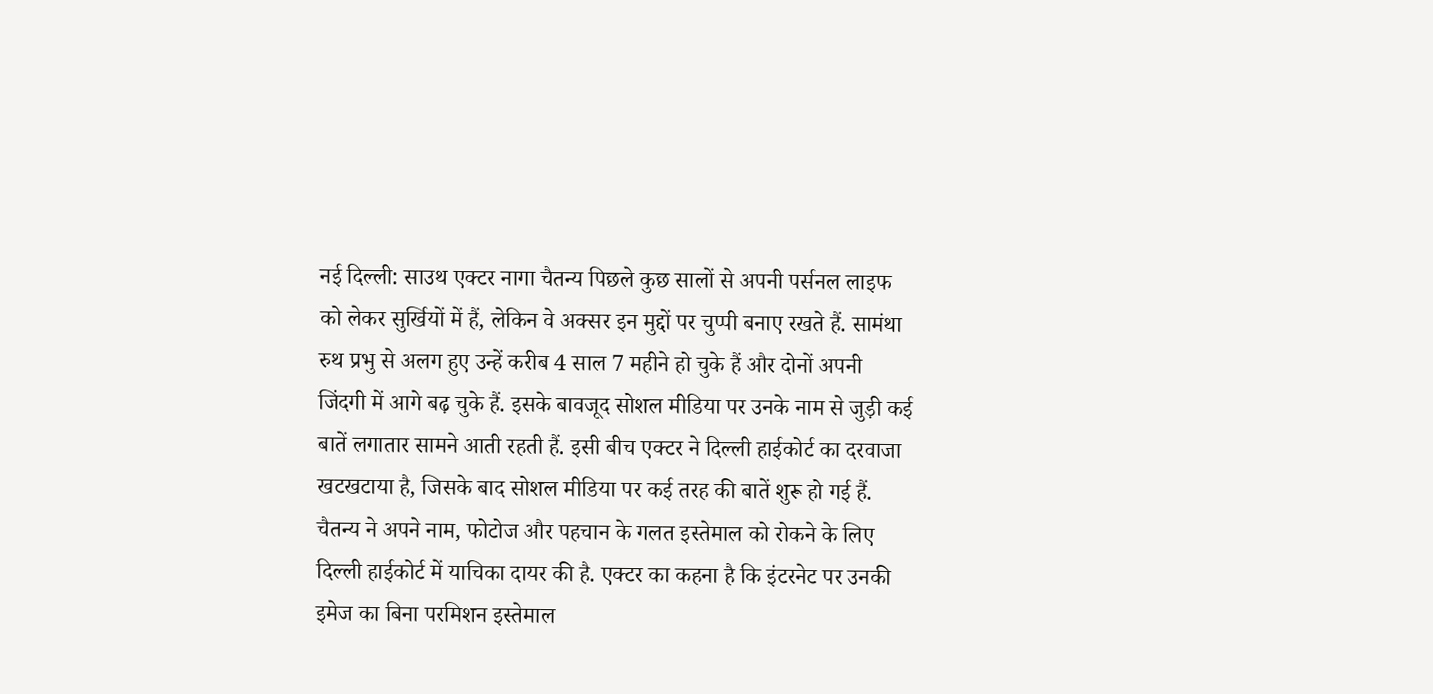नई दिल्ली: साउथ एक्टर नागा चैतन्य पिछले कुछ सालों से अपनी पर्सनल लाइफ को लेकर सुर्खियों में हैं, लेकिन वे अक्सर इन मुद्दों पर चुप्पी बनाए रखते हैं. सामंथा रुथ प्रभु से अलग हुए उन्हें करीब 4 साल 7 महीने हो चुके हैं और दोनों अपनी जिंदगी में आगे बढ़ चुके हैं. इसके बावजूद सोशल मीडिया पर उनके नाम से जुड़ी कई बातें लगातार सामने आती रहती हैं. इसी बीच एक्टर ने दिल्ली हाईकोर्ट का दरवाजा खटखटाया है, जिसके बाद सोशल मीडिया पर कई तरह की बातें शुरू हो गई हैं.
चैतन्य ने अपने नाम, फोटोज और पहचान के गलत इस्तेमाल को रोकने के लिए दिल्ली हाईकोर्ट में याचिका दायर की है. एक्टर का कहना है कि इंटरनेट पर उनकी इमेज का बिना परमिशन इस्तेमाल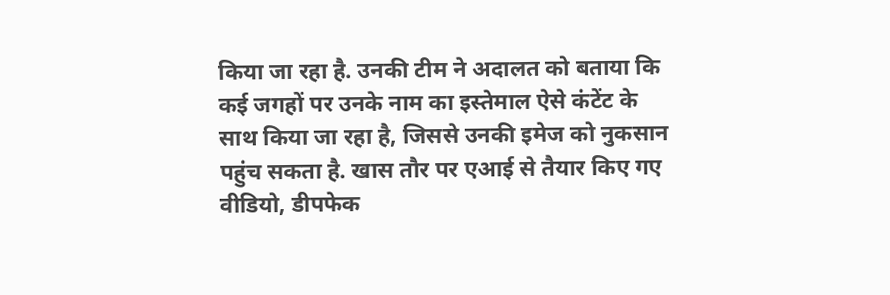किया जा रहा है. उनकी टीम ने अदालत को बताया कि कई जगहों पर उनके नाम का इस्तेमाल ऐसे कंटेंट के साथ किया जा रहा है, जिससे उनकी इमेज को नुकसान पहुंच सकता है. खास तौर पर एआई से तैयार किए गए वीडियो, डीपफेक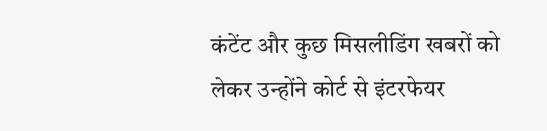कंटेंट और कुछ मिसलीडिंग खबरों को लेकर उन्होंने कोर्ट से इंटरफेयर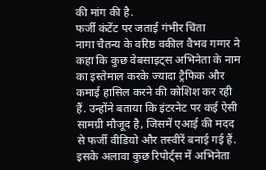की मांग की है.
फर्जी कंटेंट पर जताई गंभीर चिंता
नागा चैतन्य के वरिष्ठ वकील वैभव गग्गर ने कहा कि कुछ वेबसाइट्स अभिनेता के नाम का इस्तेमाल करके ज्यादा ट्रैफिक और कमाई हासिल करने की कोशिश कर रही हैं. उन्होंने बताया कि इंटरनेट पर कई ऐसी सामग्री मौजूद है, जिसमें एआई की मदद से फर्जी वीडियो और तस्वीरें बनाई गई हैं. इसके अलावा कुछ रिपोर्ट्स में अभिनेता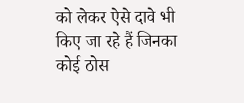को लेकर ऐसे दावे भी किए जा रहे हैं जिनका कोई ठोस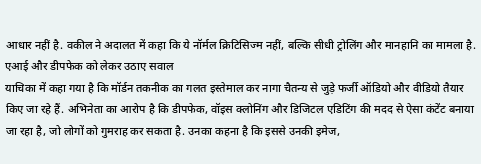आधार नहीं है. वकील ने अदालत में कहा कि ये नॉर्मल क्रिटिसिज्म नहीं, बल्कि सीधी ट्रोलिंग और मानहानि का मामला है.
एआई और डीपफेक को लेकर उठाए सवाल
याचिका में कहा गया है कि मॉर्डन तकनीक का गलत इस्तेमाल कर नागा चैतन्य से जुड़े फर्जी ऑडियो और वीडियो तैयार किए जा रहे हैं. अभिनेता का आरोप है कि डीपफेक, वॉइस क्लोनिंग और डिजिटल एडिटिंग की मदद से ऐसा कंटेंट बनाया जा रहा है, जो लोगों को गुमराह कर सकता है. उनका कहना है कि इससे उनकी इमेज,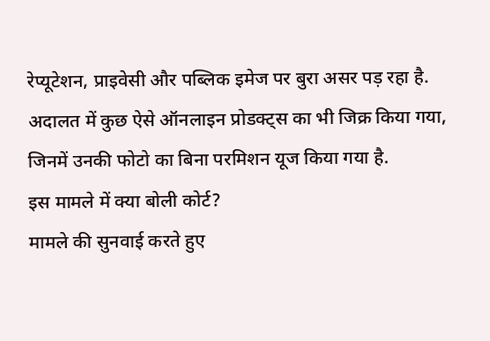रेप्यूटेशन, प्राइवेसी और पब्लिक इमेज पर बुरा असर पड़ रहा है. अदालत में कुछ ऐसे ऑनलाइन प्रोडक्ट्स का भी जिक्र किया गया, जिनमें उनकी फोटो का बिना परमिशन यूज किया गया है.
इस मामले में क्या बोली कोर्ट?
मामले की सुनवाई करते हुए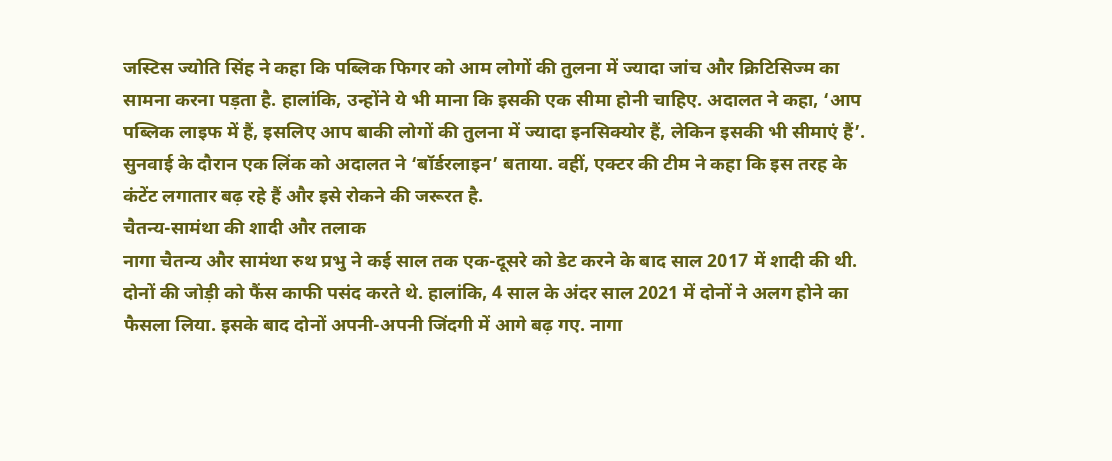जस्टिस ज्योति सिंह ने कहा कि पब्लिक फिगर को आम लोगों की तुलना में ज्यादा जांच और क्रिटिसिज्म का सामना करना पड़ता है. हालांकि, उन्होंने ये भी माना कि इसकी एक सीमा होनी चाहिए. अदालत ने कहा, ‘आप पब्लिक लाइफ में हैं, इसलिए आप बाकी लोगों की तुलना में ज्यादा इनसिक्योर हैं, लेकिन इसकी भी सीमाएं हैं’. सुनवाई के दौरान एक लिंक को अदालत ने ‘बॉर्डरलाइन’ बताया. वहीं, एक्टर की टीम ने कहा कि इस तरह के कंटेंट लगातार बढ़ रहे हैं और इसे रोकने की जरूरत है.
चैतन्य-सामंथा की शादी और तलाक
नागा चैतन्य और सामंथा रुथ प्रभु ने कई साल तक एक-दूसरे को डेट करने के बाद साल 2017 में शादी की थी. दोनों की जोड़ी को फैंस काफी पसंद करते थे. हालांकि, 4 साल के अंदर साल 2021 में दोनों ने अलग होने का फैसला लिया. इसके बाद दोनों अपनी-अपनी जिंदगी में आगे बढ़ गए. नागा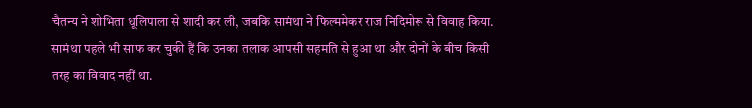चैतन्य ने शोभिता धूलिपाला से शादी कर ली, जबकि सामंथा ने फिल्ममेकर राज निदिमोरू से विवाह किया. सामंथा पहले भी साफ कर चुकी हैं कि उनका तलाक आपसी सहमति से हुआ था और दोनों के बीच किसी तरह का विवाद नहीं था.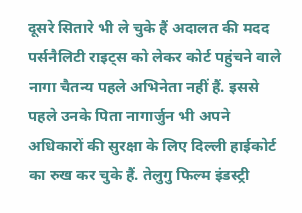दूसरे सितारे भी ले चुके हैं अदालत की मदद
पर्सनैलिटी राइट्स को लेकर कोर्ट पहुंचने वाले नागा चैतन्य पहले अभिनेता नहीं हैं. इससे पहले उनके पिता नागार्जुन भी अपने अधिकारों की सुरक्षा के लिए दिल्ली हाईकोर्ट का रुख कर चुके हैं. तेलुगु फिल्म इंडस्ट्री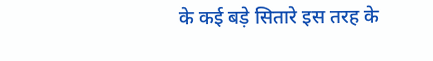के कई बड़े सितारे इस तरह के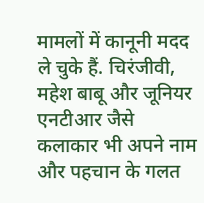मामलों में कानूनी मदद ले चुके हैं. चिरंजीवी, महेश बाबू और जूनियर एनटीआर जैसे कलाकार भी अपने नाम और पहचान के गलत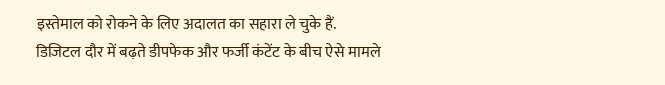इस्तेमाल को रोकने के लिए अदालत का सहारा ले चुके हैं. डिजिटल दौर में बढ़ते डीपफेक और फर्जी कंटेंट के बीच ऐसे मामले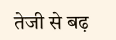तेजी से बढ़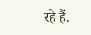रहे हैं.